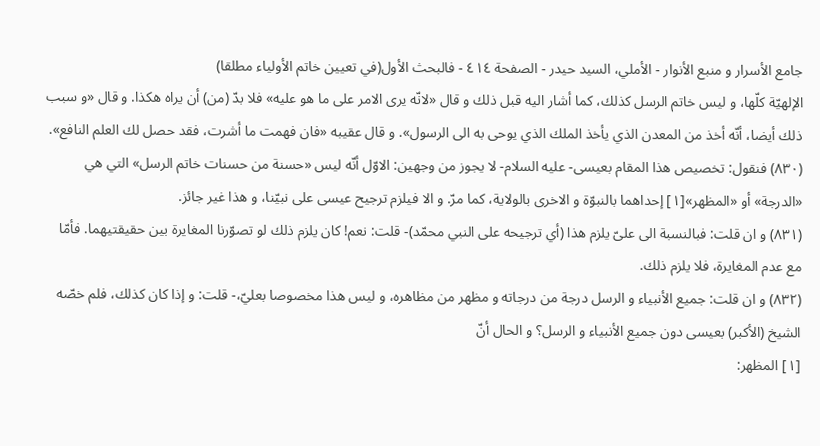جامع الأسرار و منبع الأنوار - الأملي، السيد حيدر - الصفحة ٤١٤ - فالبحث الأول(في تعيين خاتم الأولياء مطلقا)
الإلهيّة كلّها، و ليس خاتم الرسل كذلك، كما أشار اليه قبل ذلك و قال «لانّه يرى الامر على ما هو عليه» فلا بدّ (من) أن يراه هكذا. و قال «و سبب ذلك أيضا، أنّه أخذ من المعدن الذي يأخذ الملك الذي يوحى به الى الرسول». و قال عقيبه «فان فهمت ما أشرت، فقد حصل لك العلم النافع».
(٨٣٠) فنقول: تخصيص هذا المقام بعيسى- عليه السلام- لا يجوز من وجهين: الاوّل أنّه ليس «حسنة من حسنات خاتم الرسل» التي هي «الدرجة» أو «المظهر»[١] إحداهما بالنبوّة و الاخرى بالولاية، كما مرّ. و الا فيلزم ترجيح عيسى على نبيّنا، و هذا غير جائز.
(٨٣١) و ان قلت: فبالنسبة الى علىّ يلزم هذا (أي ترجيحه على النبي محمّد)- قلت: نعم! كان يلزم ذلك لو تصوّرنا المغايرة بين حقيقتيهما. فأمّا مع عدم المغايرة، فلا يلزم ذلك.
(٨٣٢) و ان قلت: جميع الأنبياء و الرسل درجة من درجاته و مظهر من مظاهره، و ليس هذا مخصوصا بعليّ،- قلت: و إذا كان كذلك، فلم خصّه الشيخ (الأكبر) بعيسى دون جميع الأنبياء و الرسل؟ و الحال أنّ
[١] المظهر: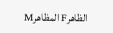الظاهرF المظاهرM